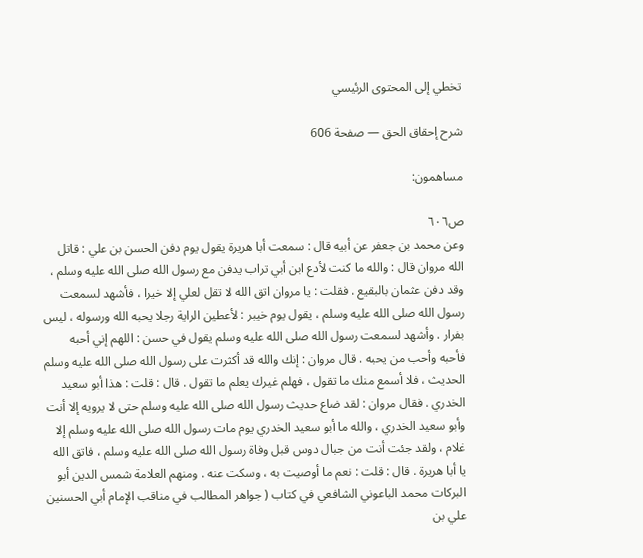تخطي إلى المحتوى الرئيسي

شرح إحقاق الحق — صفحة 606

مساهمون:

ص٦٠٦
وعن محمد بن جعفر عن أبيه قال : سمعت أبا هريرة يقول يوم دفن الحسن بن علي : قاتل الله مروان قال : والله ما كنت لأدع ابن أبي تراب يدفن مع رسول الله صلى الله عليه وسلم ، وقد دفن عثمان بالبقيع . فقلت : يا مروان اتق الله لا تقل لعلي إلا خيرا ، فأشهد لسمعت رسول الله صلى الله عليه وسلم ، يقول يوم خيبر : لأعطين الراية رجلا يحبه الله ورسوله ، ليس بفرار . وأشهد لسمعت رسول الله صلى الله عليه وسلم يقول في حسن : اللهم إني أحبه فأحبه وأحب من يحبه . قال مروان : إنك والله قد أكثرت على رسول الله صلى الله عليه وسلم الحديث ، فلا أسمع منك ما تقول ، فهلم غيرك يعلم ما تقول . قال : قلت : هذا أبو سعيد الخدري . فقال مروان : لقد ضاع حديث رسول الله صلى الله عليه وسلم حتى لا يرويه إلا أنت وأبو سعيد الخدري ، والله ما أبو سعيد الخدري يوم مات رسول الله صلى الله عليه وسلم إلا غلام ، ولقد جئت أنت من جبال دوس قبل وفاة رسول الله صلى الله عليه وسلم ، فاتق الله يا أبا هريرة . قال : قلت : نعم ما أوصيت به ، وسكت عنه . ومنهم العلامة شمس الدين أبو البركات محمد الباعوني الشافعي في كتاب ( جواهر المطالب في مناقب الإمام أبي الحسنين علي بن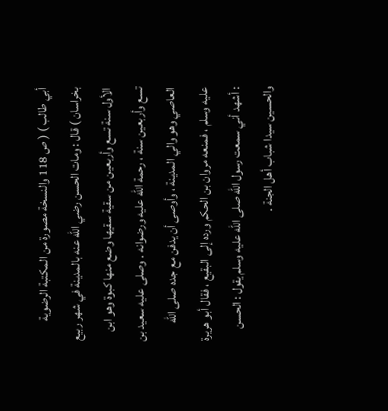أبي طالب ) ( ص 118 والنسخة مصورة من المكتبة الرضوية بخراسان ) قال : ومات الحسن رضي الله عنه بالمدينة في شهر ربيع الأول سنة تسع وأربعين من سقية سقيها وضع منها كبوة وهو ابن تسع وأربعين سنة ، رحمة الله عليه ورضوانه . وصلى عليه سعيد بن العاصي وهو والي المدينة ، وأوصى أن يدفن مع جده صلى الله عليه وسلم ، فمنعه مروان بن الحكم ورده إلى البقيع ، فقال أبو هريرة : أشهد أني سمعت رسول الله صلى الله عليه وسلم يقول : الحسن والحسين سيدا شباب أهل الجنة .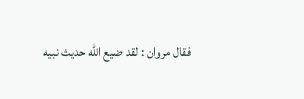فقال مروان : لقد ضيع الله حديث نبيه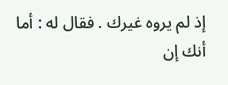إذ لم يروه غيرك . فقال له : أما أنك إن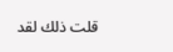قلت ذلك لقد